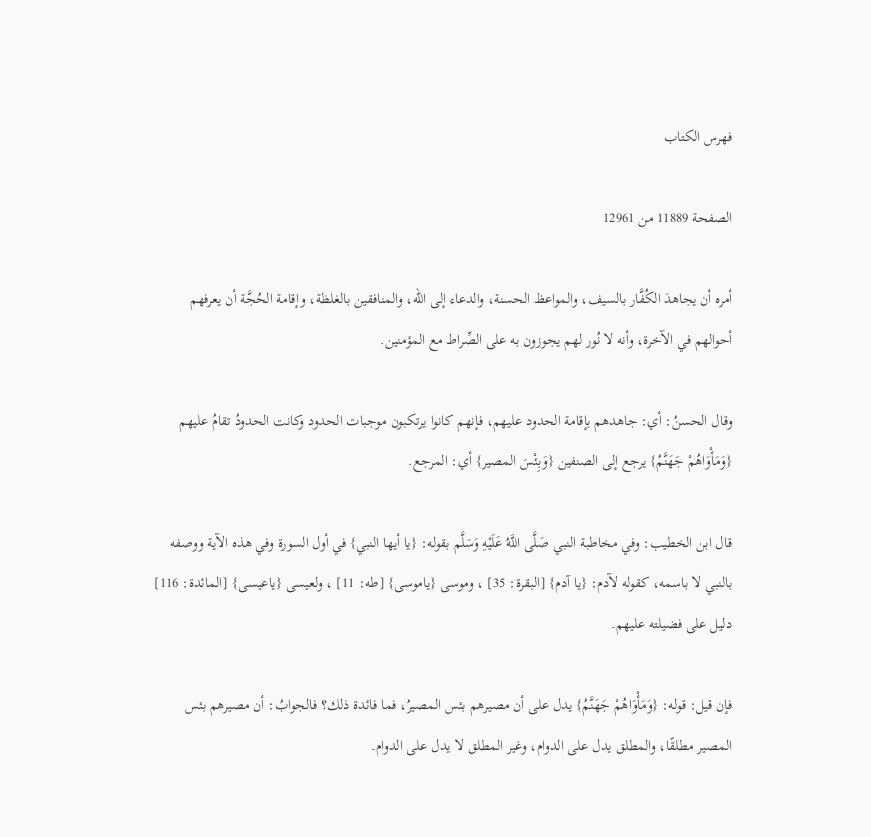فهرس الكتاب

الصفحة 11889 من 12961

أمره أن يجاهدَ الكُفَّار بالسيف، والمواعظ الحسنة، والدعاء إلى الله، والمنافقين بالغلظة، وإقامة الحُجَّة أن يعرفهم أحوالهم في الآخرة، وأنه لا نُور لهم يجوزون به على الصِّراط مع المؤمنين.

وقال الحسنُ: أي: جاهدهم بإقامة الحدود عليهم، فإنهم كانوا يرتكبون موجبات الحدود وكانت الحدودُ تقامُ عليهم {وَمَأْوَاهُمْ جَهَنَّمُ} يرجع إلى الصنفين {وَبِئْسَ المصير} أي: المرجع.

قال ابن الخطيب: وفي مخاطبة النبي صَلَّى اللَّهُ عَلَيْهِ وَسَلَّم بقوله: {يا أيها النبي} في أول السورة وفي هذه الآية ووصفه بالنبي لا باسمه، كقوله لآدم: {يا آدم} [البقرة: 35] ، وموسى {ياموسى} [طه: 11] ، ولعيسى {ياعيسى} [المائدة: 116] دليل على فضيلته عليهم.

فإن قيل: قوله: {وَمَأْوَاهُمْ جَهَنَّمُ} يدل على أن مصيرهم بئس المصيرُ، فما فائدة ذلك؟ فالجوابُ: أن مصيرهم بئس المصير مطلقًا، والمطلق يدل على الدوام، وغير المطلق لا يدل على الدوام.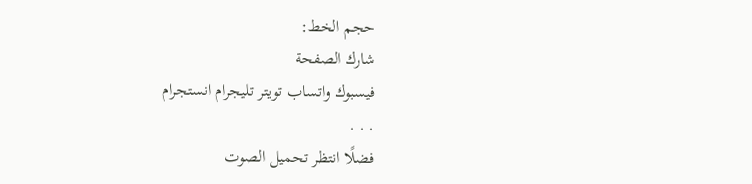حجم الخط:
شارك الصفحة
فيسبوك واتساب تويتر تليجرام انستجرام
. . .
فضلًا انتظر تحميل الصوت